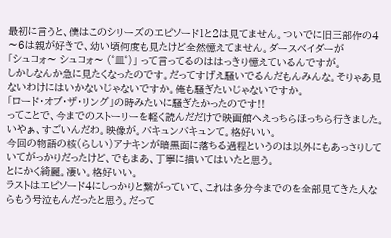最初に言うと、僕はこのシリーズのエピソード1と2は見てません。ついでに旧三部作の4〜6は親が好きで、幼い頃何度も見たけど全然憶えてません。ダースベイダーが
「シュコォ〜 シュコォ〜 (゜皿゜)」 って言ってるのははっきり憶えているんですが。
しかしなんか急に見たくなったのです。だってすげえ騒いでるんだもんみんな。そりゃあ見ないわけにはいかないじゃないですか。俺も騒ぎたいじゃないですか。
「ロード・オブ・ザ・リング」の時みたいに騒ぎたかったのです!!
ってことで、今までのストーリーを軽く読んだだけで映画館へえっちらほっちら行きました。
いやぁ、すごいんだわ。映像が。バキュンバキュンて。格好いい。
今回の物語の核(らしい)アナキンが暗黒面に落ちる過程というのは以外にもあっさりしていてがっかりだったけど、でもまあ、丁寧に描いてはいたと思う。
とにかく綺麗。凄い。格好いい。
ラストはエピソード4にしっかりと繋がっていて、これは多分今までのを全部見てきた人ならもう号泣もんだったと思う。だって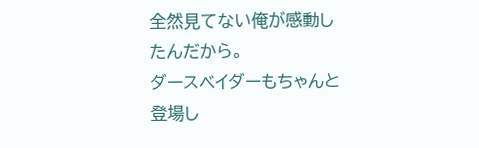全然見てない俺が感動したんだから。
ダースベイダーもちゃんと登場し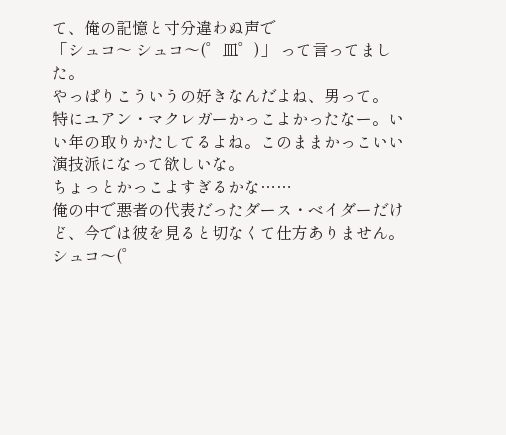て、俺の記憶と寸分違わぬ声で
「シュコ〜 シュコ〜(゜皿゜)」 って言ってました。
やっぱりこういうの好きなんだよね、男って。
特にユアン・マクレガーかっこよかったなー。いい年の取りかたしてるよね。このままかっこいい演技派になって欲しいな。
ちょっとかっこよすぎるかな……
俺の中で悪者の代表だったダース・ベイダーだけど、今では彼を見ると切なくて仕方ありません。
シュコ〜(゜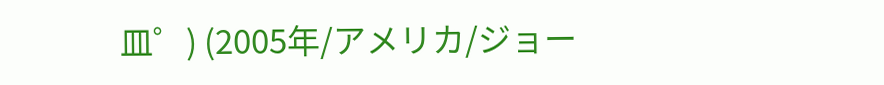皿゜) (2005年/アメリカ/ジョー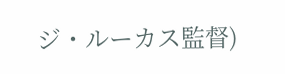ジ・ルーカス監督)